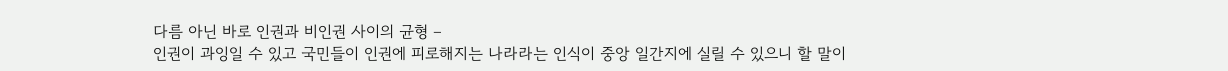다름 아닌 바로 인권과 비인권 사이의 균형 –
인권이 과잉일 수 있고 국민들이 인권에 피로해지는 나라라는 인식이 중앙 일간지에 실릴 수 있으니 할 말이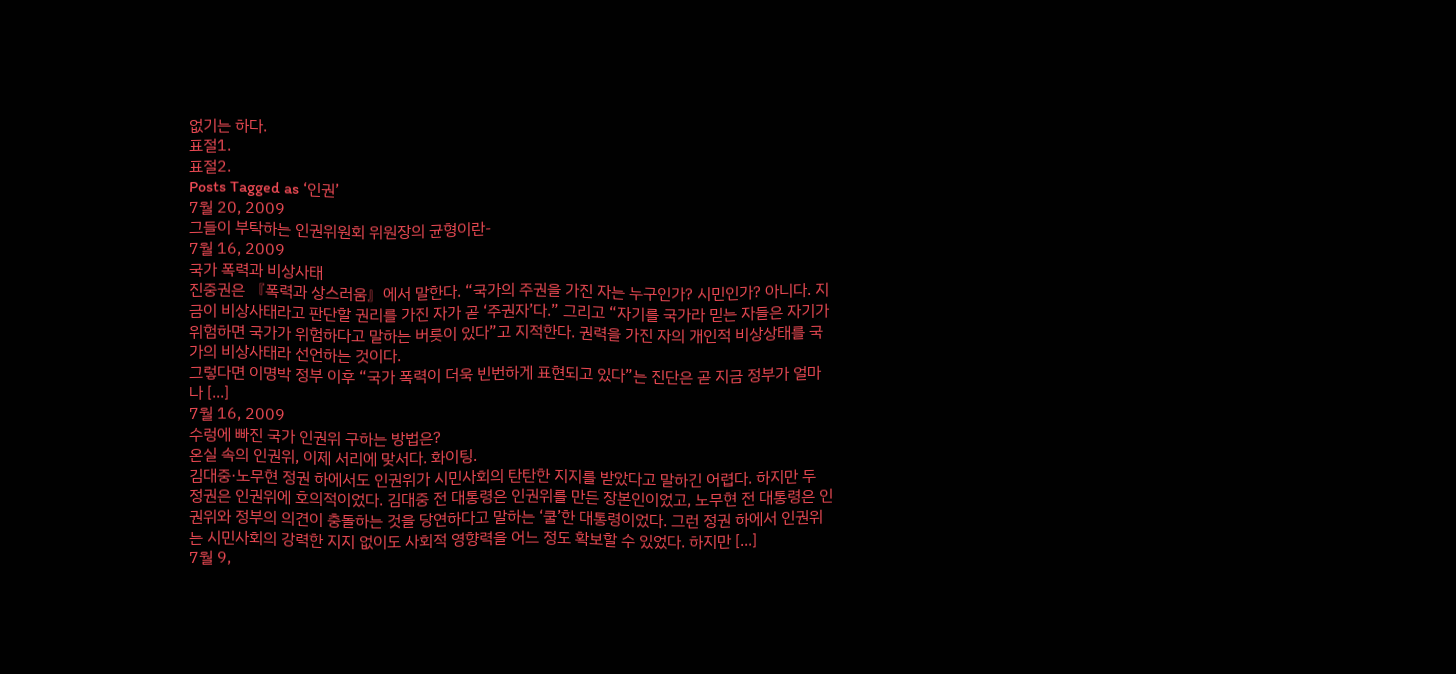없기는 하다.
표절1.
표절2.
Posts Tagged as ‘인권’
7월 20, 2009
그들이 부탁하는 인권위원회 위원장의 균형이란-
7월 16, 2009
국가 폭력과 비상사태
진중권은 『폭력과 상스러움』에서 말한다. “국가의 주권을 가진 자는 누구인가? 시민인가? 아니다. 지금이 비상사태라고 판단할 권리를 가진 자가 곧 ‘주권자’다.” 그리고 “자기를 국가라 믿는 자들은 자기가 위험하면 국가가 위험하다고 말하는 버릇이 있다”고 지적한다. 권력을 가진 자의 개인적 비상상태를 국가의 비상사태라 선언하는 것이다.
그렇다면 이명박 정부 이후 “국가 폭력이 더욱 빈번하게 표현되고 있다”는 진단은 곧 지금 정부가 얼마나 [...]
7월 16, 2009
수렁에 빠진 국가 인권위 구하는 방법은?
온실 속의 인권위, 이제 서리에 맞서다. 화이팅.
김대중·노무현 정권 하에서도 인권위가 시민사회의 탄탄한 지지를 받았다고 말하긴 어렵다. 하지만 두 정권은 인권위에 호의적이었다. 김대중 전 대통령은 인권위를 만든 장본인이었고, 노무현 전 대통령은 인권위와 정부의 의견이 충돌하는 것을 당연하다고 말하는 ‘쿨’한 대통령이었다. 그런 정권 하에서 인권위는 시민사회의 강력한 지지 없이도 사회적 영향력을 어느 정도 확보할 수 있었다. 하지만 [...]
7월 9,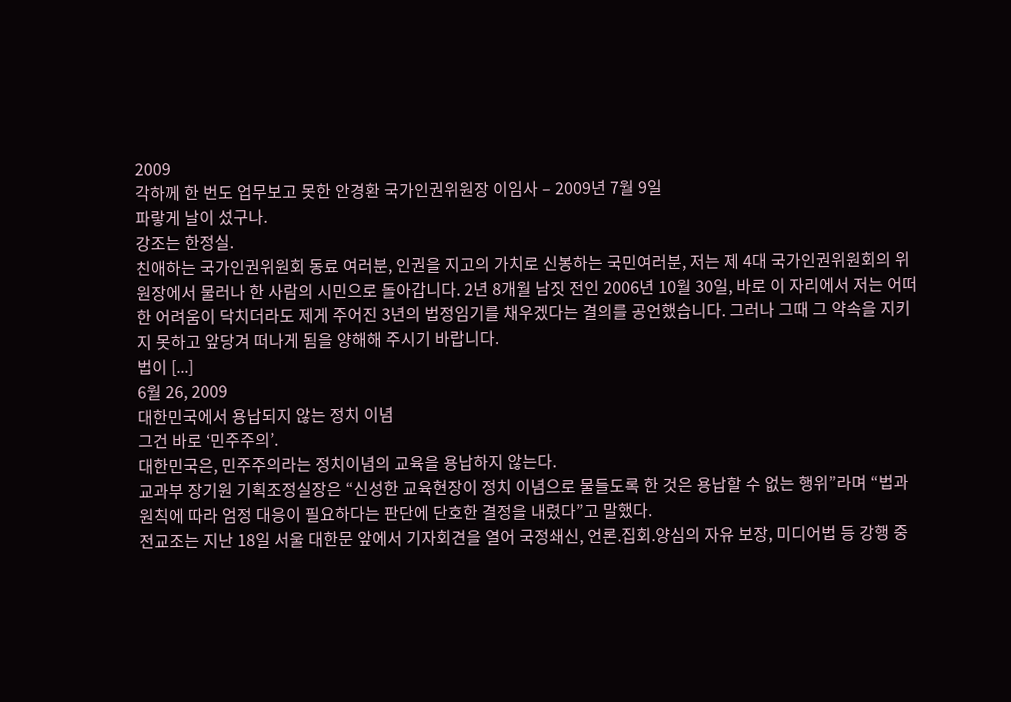2009
각하께 한 번도 업무보고 못한 안경환 국가인권위원장 이임사 – 2009년 7월 9일
파랗게 날이 섰구나.
강조는 한정실.
친애하는 국가인권위원회 동료 여러분, 인권을 지고의 가치로 신봉하는 국민여러분, 저는 제 4대 국가인권위원회의 위원장에서 물러나 한 사람의 시민으로 돌아갑니다. 2년 8개월 남짓 전인 2006년 10월 30일, 바로 이 자리에서 저는 어떠한 어려움이 닥치더라도 제게 주어진 3년의 법정임기를 채우겠다는 결의를 공언했습니다. 그러나 그때 그 약속을 지키지 못하고 앞당겨 떠나게 됨을 양해해 주시기 바랍니다.
법이 [...]
6월 26, 2009
대한민국에서 용납되지 않는 정치 이념
그건 바로 ‘민주주의’.
대한민국은, 민주주의라는 정치이념의 교육을 용납하지 않는다.
교과부 장기원 기획조정실장은 “신성한 교육현장이 정치 이념으로 물들도록 한 것은 용납할 수 없는 행위”라며 “법과 원칙에 따라 엄정 대응이 필요하다는 판단에 단호한 결정을 내렸다”고 말했다.
전교조는 지난 18일 서울 대한문 앞에서 기자회견을 열어 국정쇄신, 언론.집회.양심의 자유 보장, 미디어법 등 강행 중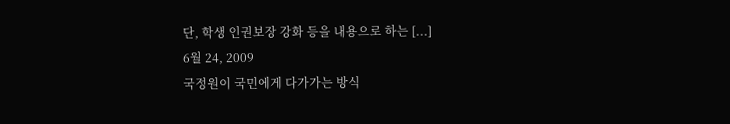단, 학생 인권보장 강화 등을 내용으로 하는 [...]
6월 24, 2009
국정원이 국민에게 다가가는 방식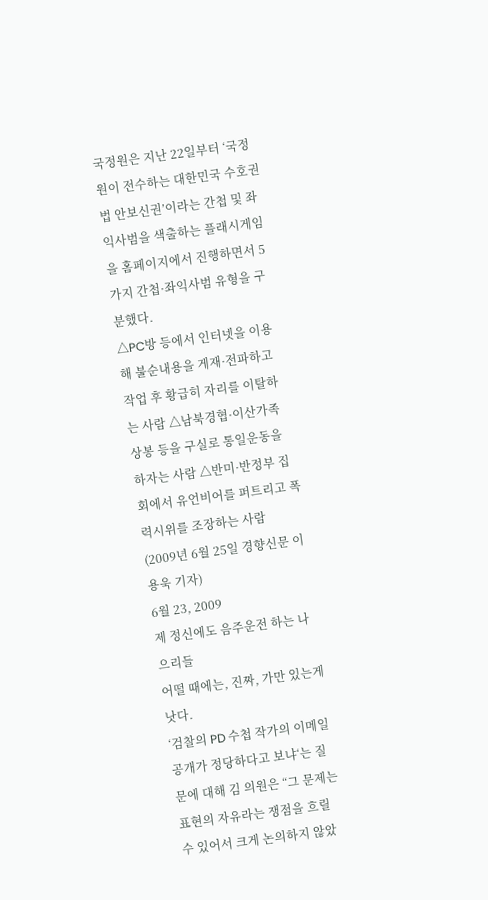국정원은 지난 22일부터 ‘국정원이 전수하는 대한민국 수호권법 안보신권’이라는 간첩 및 좌익사범을 색출하는 플래시게임을 홈페이지에서 진행하면서 5가지 간첩·좌익사범 유형을 구분했다.
△PC방 등에서 인터넷을 이용해 불순내용을 게재·전파하고 작업 후 황급히 자리를 이탈하는 사람 △남북경협·이산가족 상봉 등을 구실로 통일운동을 하자는 사람 △반미·반정부 집회에서 유언비어를 퍼트리고 폭력시위를 조장하는 사람
(2009년 6월 25일 경향신문 이용욱 기자)
6월 23, 2009
제 정신에도 음주운전 하는 나으리들
어떨 때에는, 진짜, 가만 있는게 낫다.
‘검찰의 PD 수첩 작가의 이메일 공개가 정당하다고 보냐‘는 질문에 대해 김 의원은 “그 문제는 표현의 자유라는 쟁점을 흐릴 수 있어서 크게 논의하지 않았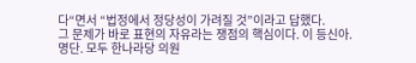다“면서 “법정에서 정당성이 가려질 것”이라고 답했다.
그 문제가 바로 표현의 자유라는 쟁점의 핵심이다. 이 등신아.
명단. 모두 한나라당 의원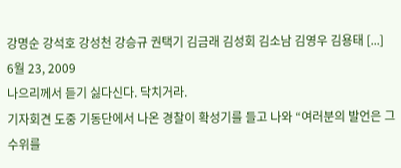강명순 강석호 강성천 강승규 권택기 김금래 김성회 김소남 김영우 김용태 [...]
6월 23, 2009
나으리께서 듣기 싫다신다. 닥치거라.
기자회견 도중 기동단에서 나온 경찰이 확성기를 들고 나와 “여러분의 발언은 그 수위를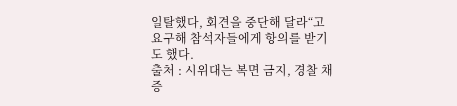일탈했다, 회견을 중단해 달라“고 요구해 참석자들에게 항의를 받기도 했다.
출처 : 시위대는 복면 금지, 경찰 채증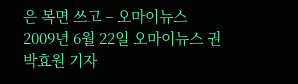은 복면 쓰고 – 오마이뉴스
2009년 6월 22일 오마이뉴스 권박효원 기자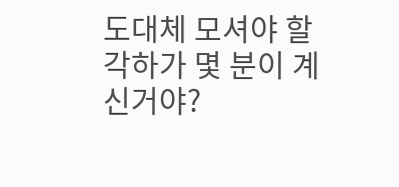도대체 모셔야 할 각하가 몇 분이 계신거야?